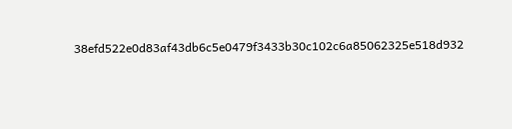38efd522e0d83af43db6c5e0479f3433b30c102c6a85062325e518d932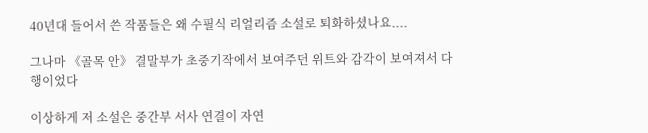40년대 들어서 쓴 작품들은 왜 수필식 리얼리즘 소설로 퇴화하셨나요....

그나마 《골목 안》 결말부가 초중기작에서 보여주던 위트와 감각이 보여져서 다행이었다

이상하게 저 소설은 중간부 서사 연결이 자연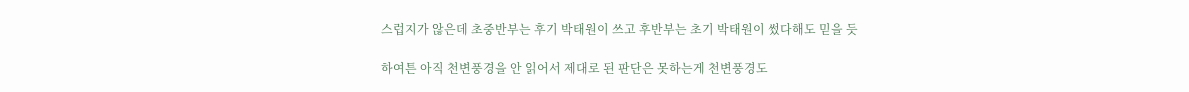스럽지가 않은데 초중반부는 후기 박태원이 쓰고 후반부는 초기 박태원이 썼다해도 믿을 듯

하여튼 아직 천변풍경을 안 읽어서 제대로 된 판단은 못하는게 천변풍경도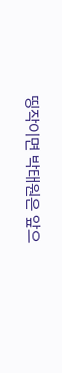띵작이면 박태원은 앞으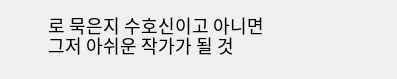로 묵은지 수호신이고 아니면 그저 아쉬운 작가가 될 것